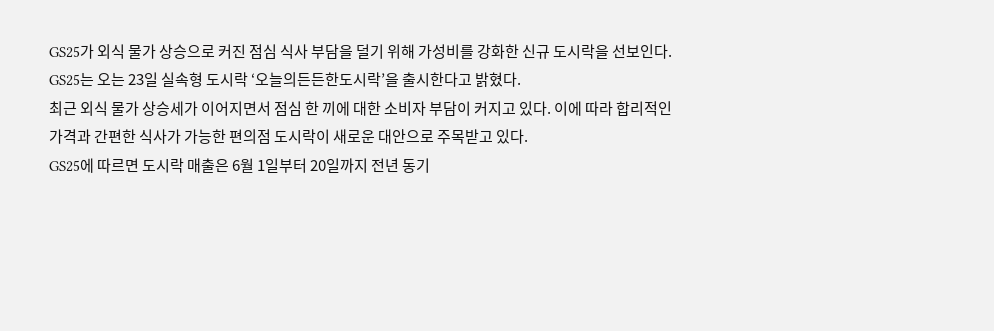GS25가 외식 물가 상승으로 커진 점심 식사 부담을 덜기 위해 가성비를 강화한 신규 도시락을 선보인다.
GS25는 오는 23일 실속형 도시락 ‘오늘의든든한도시락’을 출시한다고 밝혔다.
최근 외식 물가 상승세가 이어지면서 점심 한 끼에 대한 소비자 부담이 커지고 있다. 이에 따라 합리적인 가격과 간편한 식사가 가능한 편의점 도시락이 새로운 대안으로 주목받고 있다.
GS25에 따르면 도시락 매출은 6월 1일부터 20일까지 전년 동기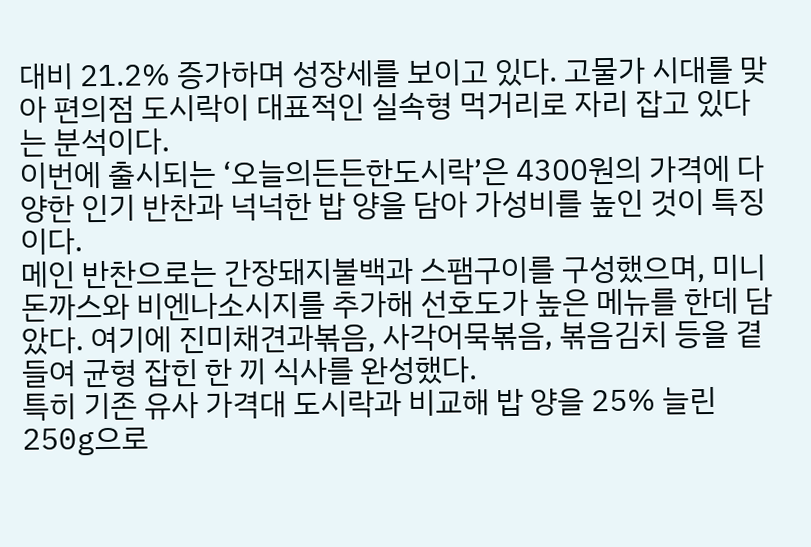대비 21.2% 증가하며 성장세를 보이고 있다. 고물가 시대를 맞아 편의점 도시락이 대표적인 실속형 먹거리로 자리 잡고 있다는 분석이다.
이번에 출시되는 ‘오늘의든든한도시락’은 4300원의 가격에 다양한 인기 반찬과 넉넉한 밥 양을 담아 가성비를 높인 것이 특징이다.
메인 반찬으로는 간장돼지불백과 스팸구이를 구성했으며, 미니돈까스와 비엔나소시지를 추가해 선호도가 높은 메뉴를 한데 담았다. 여기에 진미채견과볶음, 사각어묵볶음, 볶음김치 등을 곁들여 균형 잡힌 한 끼 식사를 완성했다.
특히 기존 유사 가격대 도시락과 비교해 밥 양을 25% 늘린 250g으로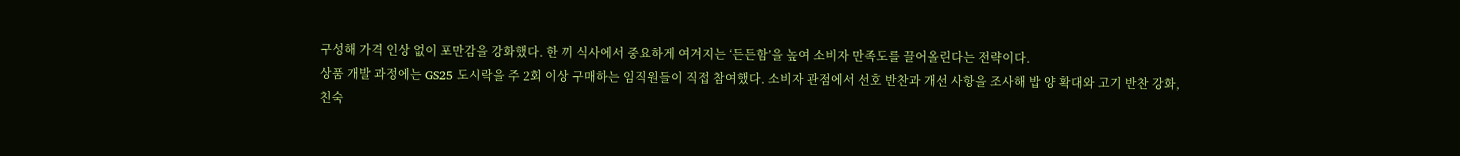구성해 가격 인상 없이 포만감을 강화했다. 한 끼 식사에서 중요하게 여겨지는 ‘든든함’을 높여 소비자 만족도를 끌어올린다는 전략이다.
상품 개발 과정에는 GS25 도시락을 주 2회 이상 구매하는 임직원들이 직접 참여했다. 소비자 관점에서 선호 반찬과 개선 사항을 조사해 밥 양 확대와 고기 반찬 강화, 친숙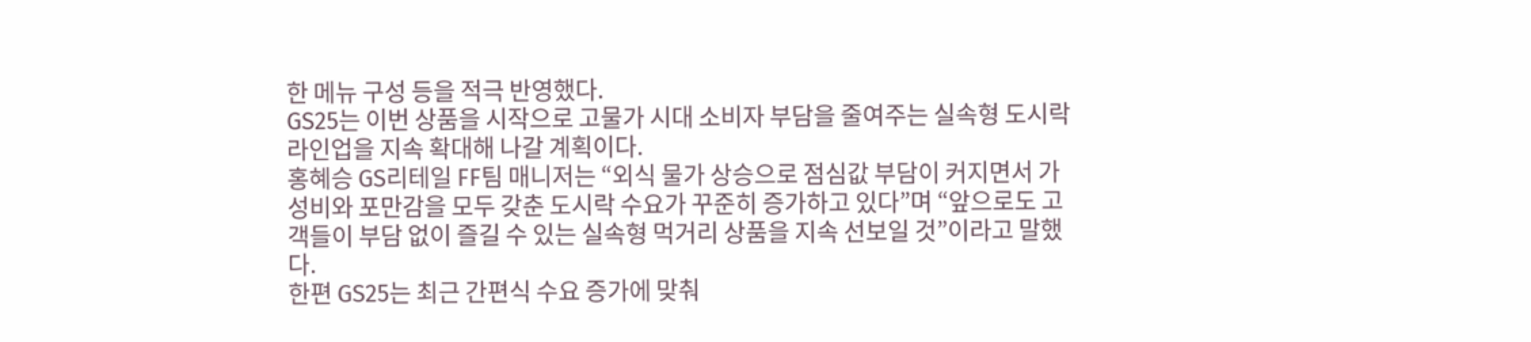한 메뉴 구성 등을 적극 반영했다.
GS25는 이번 상품을 시작으로 고물가 시대 소비자 부담을 줄여주는 실속형 도시락 라인업을 지속 확대해 나갈 계획이다.
홍혜승 GS리테일 FF팀 매니저는 “외식 물가 상승으로 점심값 부담이 커지면서 가성비와 포만감을 모두 갖춘 도시락 수요가 꾸준히 증가하고 있다”며 “앞으로도 고객들이 부담 없이 즐길 수 있는 실속형 먹거리 상품을 지속 선보일 것”이라고 말했다.
한편 GS25는 최근 간편식 수요 증가에 맞춰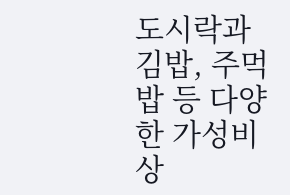도시락과 김밥, 주먹밥 등 다양한 가성비 상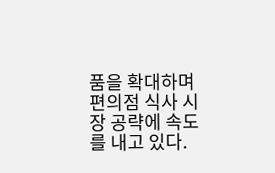품을 확대하며 편의점 식사 시장 공략에 속도를 내고 있다.